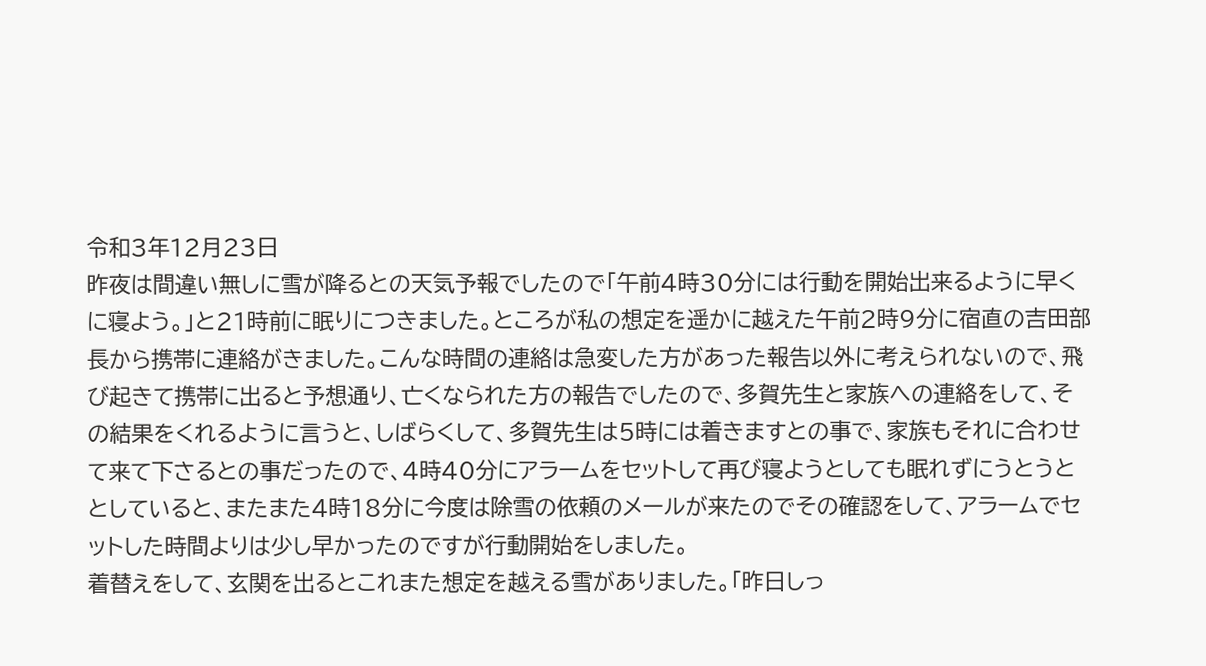令和3年12月23日
昨夜は間違い無しに雪が降るとの天気予報でしたので「午前4時30分には行動を開始出来るように早くに寝よう。」と21時前に眠りにつきました。ところが私の想定を遥かに越えた午前2時9分に宿直の吉田部長から携帯に連絡がきました。こんな時間の連絡は急変した方があった報告以外に考えられないので、飛び起きて携帯に出ると予想通り、亡くなられた方の報告でしたので、多賀先生と家族への連絡をして、その結果をくれるように言うと、しばらくして、多賀先生は5時には着きますとの事で、家族もそれに合わせて来て下さるとの事だったので、4時40分にアラームをセットして再び寝ようとしても眠れずにうとうととしていると、またまた4時18分に今度は除雪の依頼のメールが来たのでその確認をして、アラームでセットした時間よりは少し早かったのですが行動開始をしました。
着替えをして、玄関を出るとこれまた想定を越える雪がありました。「昨日しっ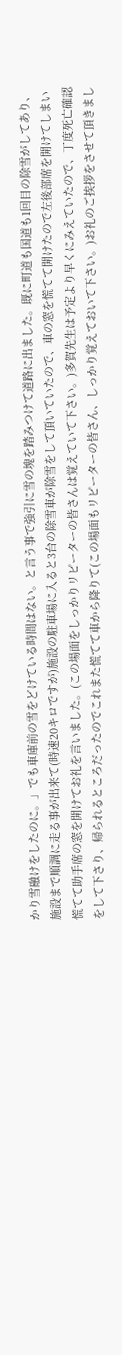かり雪融けをしたのに。」でも車庫前の雪をどけている時間はない。と言う事で強引に雪の塊を踏みつけて道路に出ました。既に町道も国道も1回目の除雪がしてあり、施設まで順調に走る事が出来て(時速20キロですが)施設の駐車場に入ると3台の除雪車が除雪をして頂いていたので、車の窓を慌てて開けたので左後部席を開けてしまい慌てて助手席の窓を開けてお礼を言いました。(この場面をしっかりリピーターの皆さんは覚えていて下さい。)多賀先生は予定より早くにみえていたので、丁度死亡確認をして下さり、帰られるところだったのでこれまた慌てて車から降りて(この場面もリピーターの皆さん、しっかり覚えておいて下さい。)お礼のご挨拶をさせて頂きまし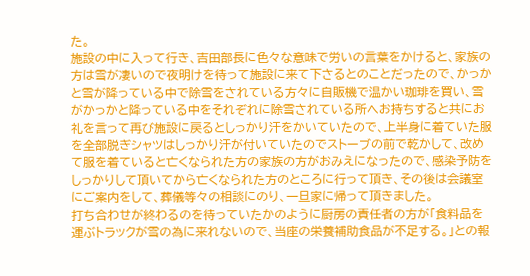た。
施設の中に入って行き、吉田部長に色々な意味で労いの言葉をかけると、家族の方は雪が凄いので夜明けを待って施設に来て下さるとのことだったので、かっかと雪が降っている中で除雪をされている方々に自販機で温かい珈琲を買い、雪がかっかと降っている中をそれぞれに除雪されている所へお持ちすると共にお礼を言って再び施設に戻るとしっかり汗をかいていたので、上半身に着ていた服を全部脱ぎシャツはしっかり汗が付いていたのでストーブの前で乾かして、改めて服を着ていると亡くなられた方の家族の方がおみえになったので、感染予防をしっかりして頂いてから亡くなられた方のところに行って頂き、その後は会議室にご案内をして、葬儀等々の相談にのり、一旦家に帰って頂きました。
打ち合わせが終わるのを待っていたかのように厨房の責任者の方が「食料品を運ぶトラックが雪の為に来れないので、当座の栄養補助食品が不足する。」との報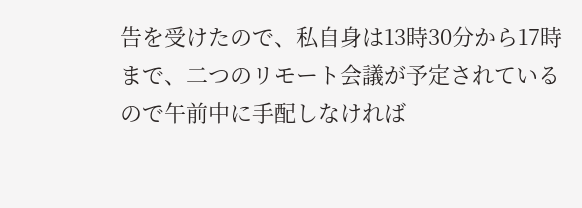告を受けたので、私自身は13時30分から17時まで、二つのリモート会議が予定されているので午前中に手配しなければ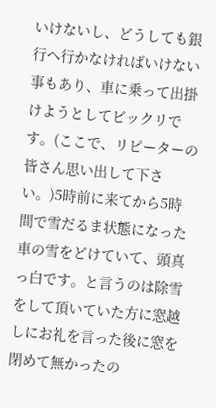いけないし、どうしても銀行へ行かなければいけない事もあり、車に乗って出掛けようとしてビックリです。(ここで、リピーターの皆さん思い出して下さい。)5時前に来てから5時間で雪だるま状態になった車の雪をどけていて、頭真っ白です。と言うのは除雪をして頂いていた方に窓越しにお礼を言った後に窓を閉めて無かったの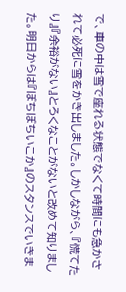で、車の中は雪で座れる状態でなくて時間にも急かされて必死に雪をかき出しました。しかしながら、『慌てたり』『余裕がない』とろくなことがないと改めて知りました。明日からは『ぼちぼちいこか』のスタンスでいきま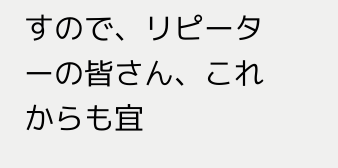すので、リピーターの皆さん、これからも宜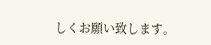しくお願い致します。